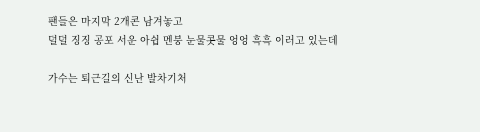팬들은 마지막 2개콘 남겨놓고
덜덜 징징 공포 서운 아쉽 멘붕 눈물콧물 엉엉 흑흑 이러고 있는데

가수는 퇴근길의 신난 발차기처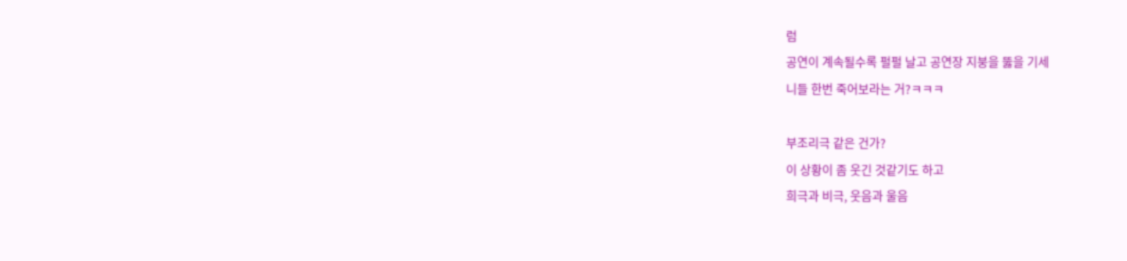럼
공연이 계속될수록 펄펄 날고 공연장 지붕을 뚫을 기세
니들 한번 죽어보라는 거?ㅋㅋㅋ

부조리극 같은 건가?
이 상황이 좀 웃긴 것같기도 하고
희극과 비극, 웃음과 울음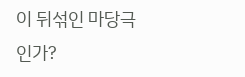이 뒤섞인 마당극인가?